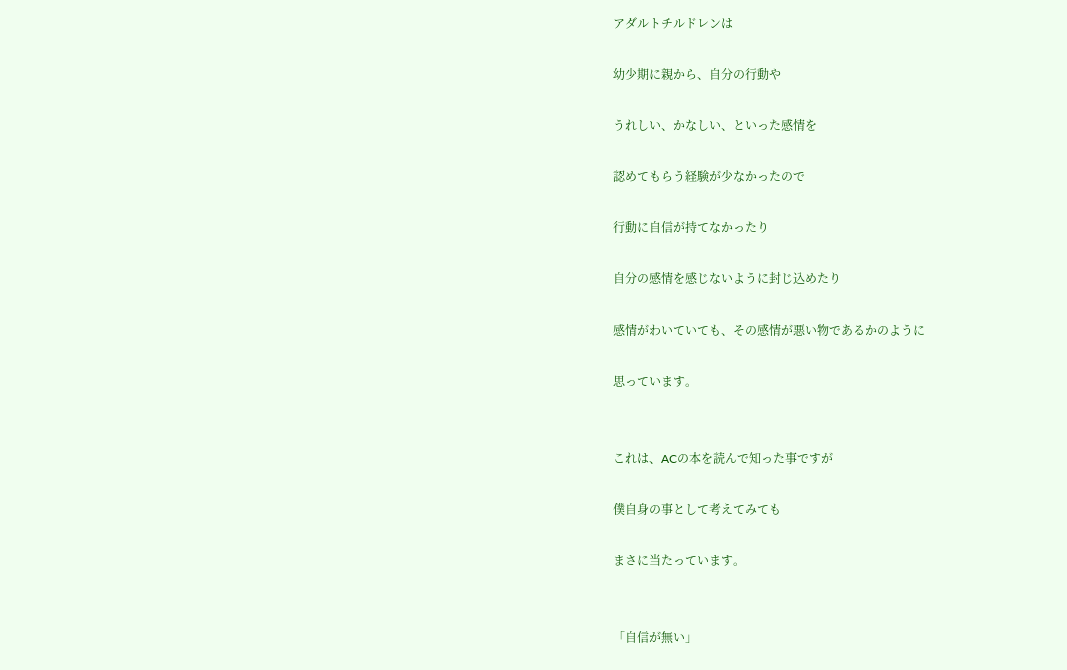アダルトチルドレンは

幼少期に親から、自分の行動や

うれしい、かなしい、といった感情を

認めてもらう経験が少なかったので

行動に自信が持てなかったり

自分の感情を感じないように封じ込めたり

感情がわいていても、その感情が悪い物であるかのように

思っています。


これは、ACの本を読んで知った事ですが

僕自身の事として考えてみても

まさに当たっています。


「自信が無い」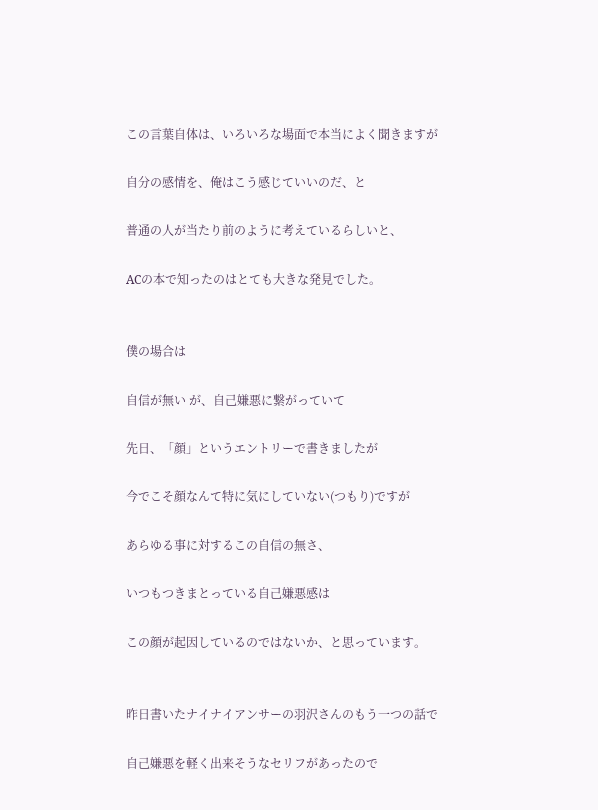この言葉自体は、いろいろな場面で本当によく聞きますが

自分の感情を、俺はこう感じていいのだ、と

普通の人が当たり前のように考えているらしいと、

ACの本で知ったのはとても大きな発見でした。


僕の場合は

自信が無い が、自己嫌悪に繋がっていて

先日、「顔」というエントリーで書きましたが

今でこそ顔なんて特に気にしていない(つもり)ですが

あらゆる事に対するこの自信の無さ、

いつもつきまとっている自己嫌悪感は

この顔が起因しているのではないか、と思っています。


昨日書いたナイナイアンサーの羽沢さんのもう一つの話で

自己嫌悪を軽く出来そうなセリフがあったので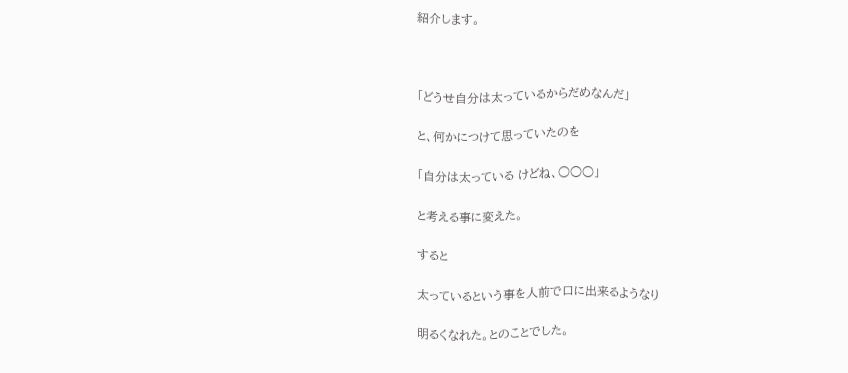紹介します。



「どうせ自分は太っているからだめなんだ」

と、何かにつけて思っていたのを

「自分は太っている けどね、○○○」

と考える事に変えた。

すると

太っているという事を人前で口に出来るようなり

明るくなれた。とのことでした。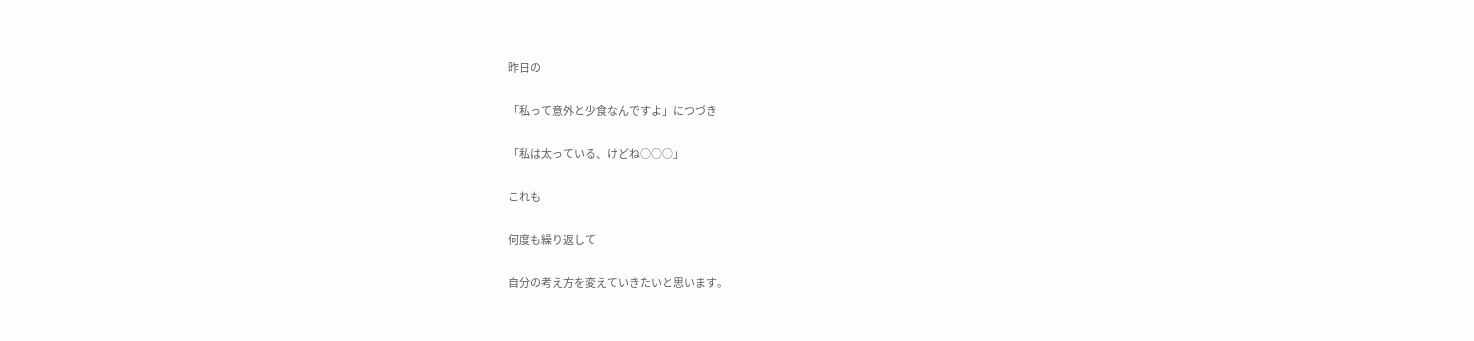昨日の

「私って意外と少食なんですよ」につづき

「私は太っている、けどね○○○」

これも

何度も繰り返して

自分の考え方を変えていきたいと思います。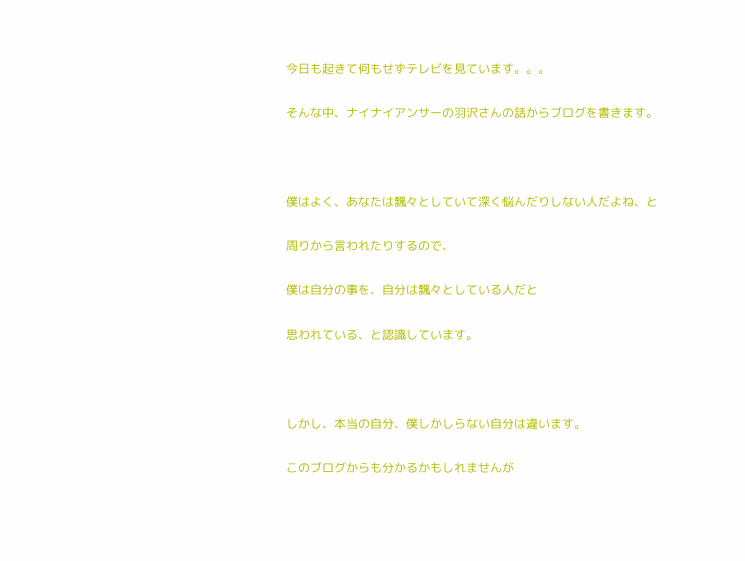今日も起きて何もせずテレビを見ています。。。

そんな中、ナイナイアンサーの羽沢さんの話からブログを書きます。



僕はよく、あなたは飄々としていて深く悩んだりしない人だよね、と

周りから言われたりするので、

僕は自分の事を、自分は飄々としている人だと

思われている、と認識しています。



しかし、本当の自分、僕しかしらない自分は違います。

このブログからも分かるかもしれませんが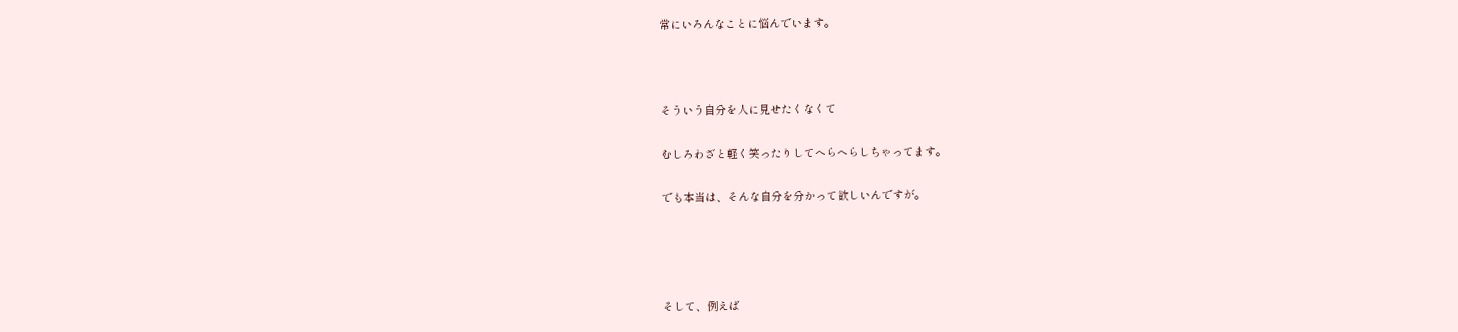常にいろんなことに悩んでいます。



そういう自分を人に見せたくなくて

むしろわざと軽く笑ったりしてへらへらしちゃってます。

でも本当は、そんな自分を分かって欲しいんですが。




そして、例えば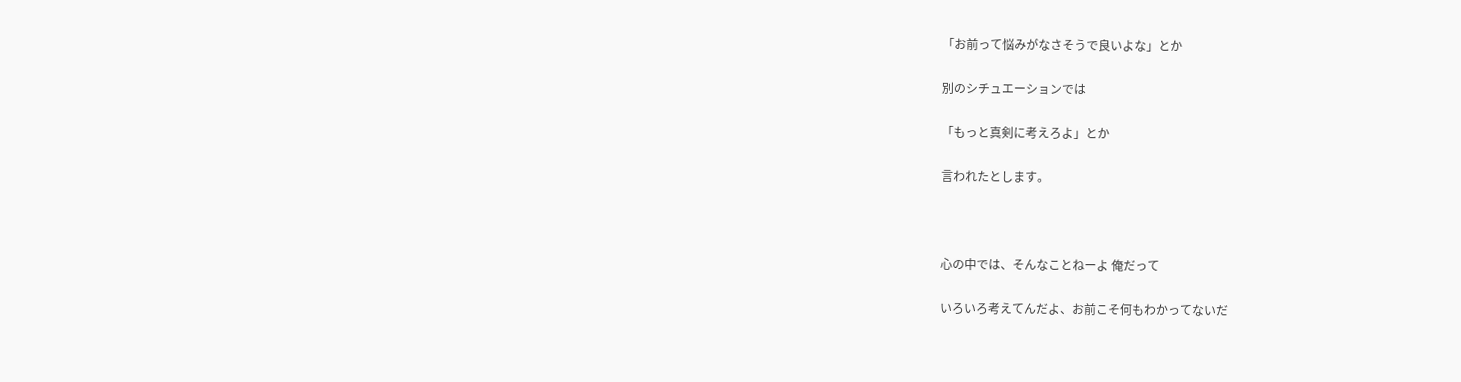「お前って悩みがなさそうで良いよな」とか

別のシチュエーションでは

「もっと真剣に考えろよ」とか

言われたとします。



心の中では、そんなことねーよ 俺だって

いろいろ考えてんだよ、お前こそ何もわかってないだ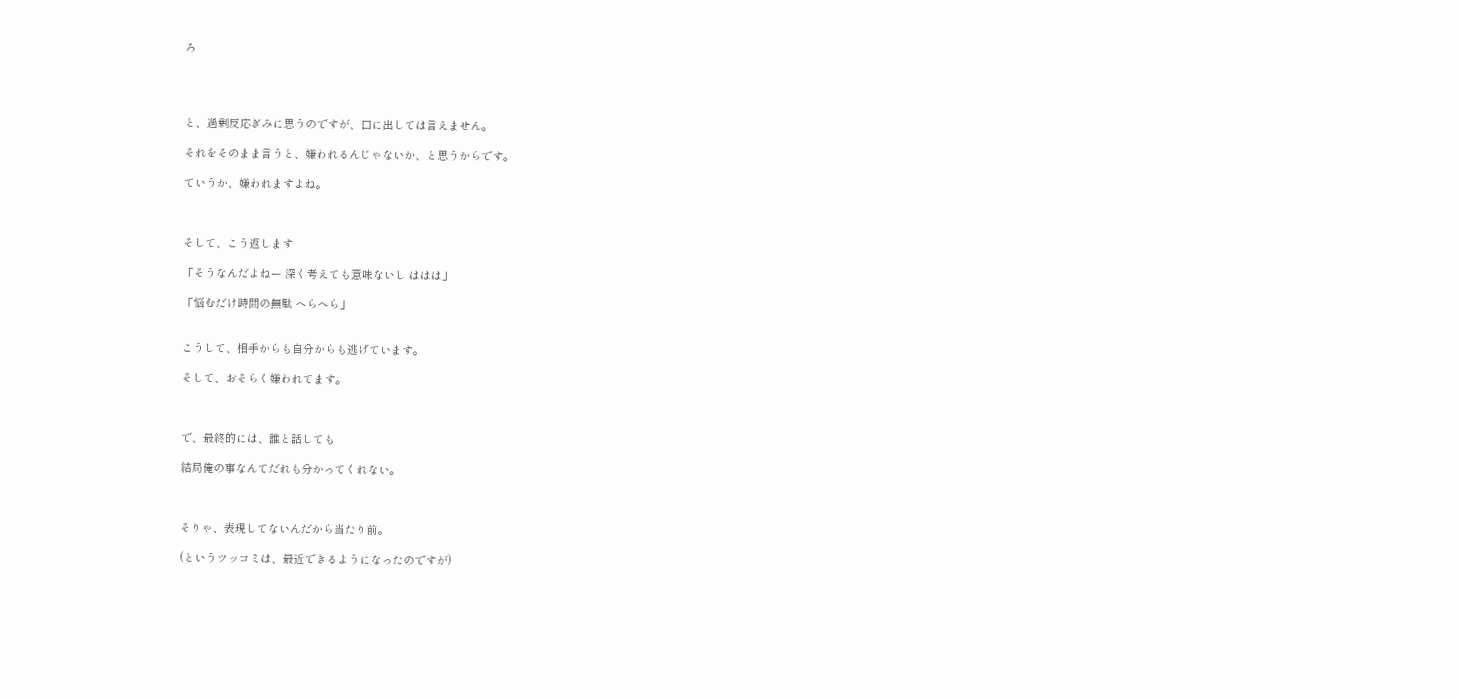ろ




と、過剰反応ぎみに思うのですが、口に出しては言えません。

それをそのまま言うと、嫌われるんじゃないか、と思うからです。

ていうか、嫌われますよね。



そして、こう返します

「そうなんだよねー 深く考えても意味ないし ははは」

「悩むだけ時間の無駄 へらへら」


こうして、相手からも自分からも逃げています。

そして、おそらく嫌われてます。



で、最終的には、誰と話しても

結局俺の事なんてだれも分かってくれない。



そりゃ、表現してないんだから当たり前。

(というツッコミは、最近できるようになったのですが)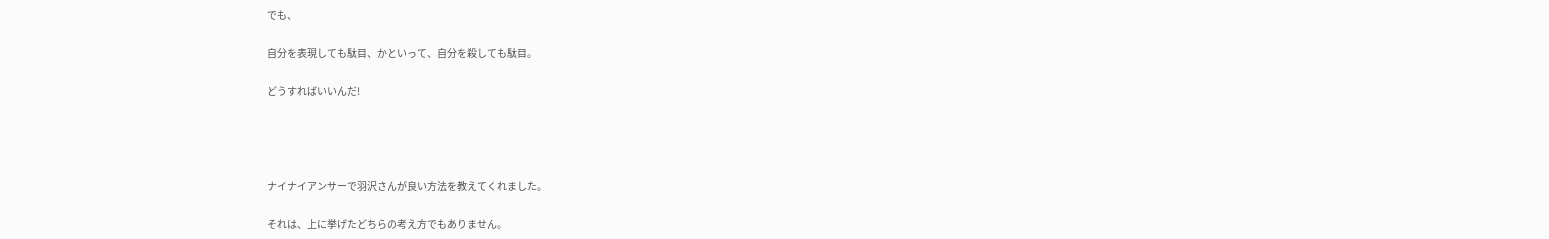でも、

自分を表現しても駄目、かといって、自分を殺しても駄目。

どうすればいいんだ!




ナイナイアンサーで羽沢さんが良い方法を教えてくれました。

それは、上に挙げたどちらの考え方でもありません。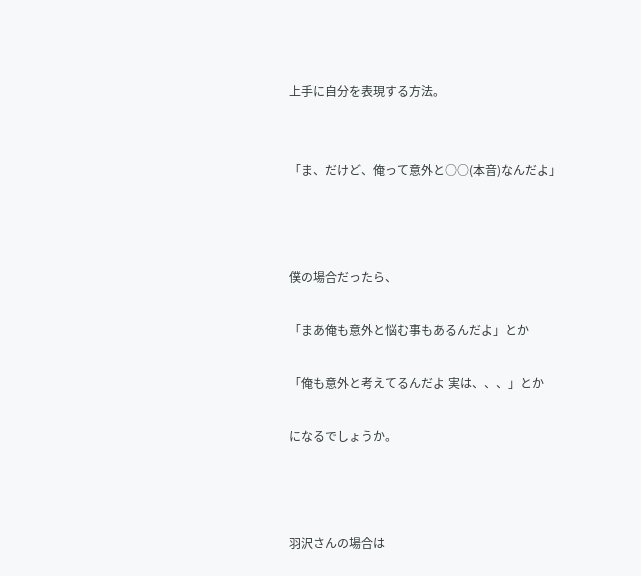上手に自分を表現する方法。


「ま、だけど、俺って意外と○○(本音)なんだよ」



僕の場合だったら、

「まあ俺も意外と悩む事もあるんだよ」とか

「俺も意外と考えてるんだよ 実は、、、」とか

になるでしょうか。



羽沢さんの場合は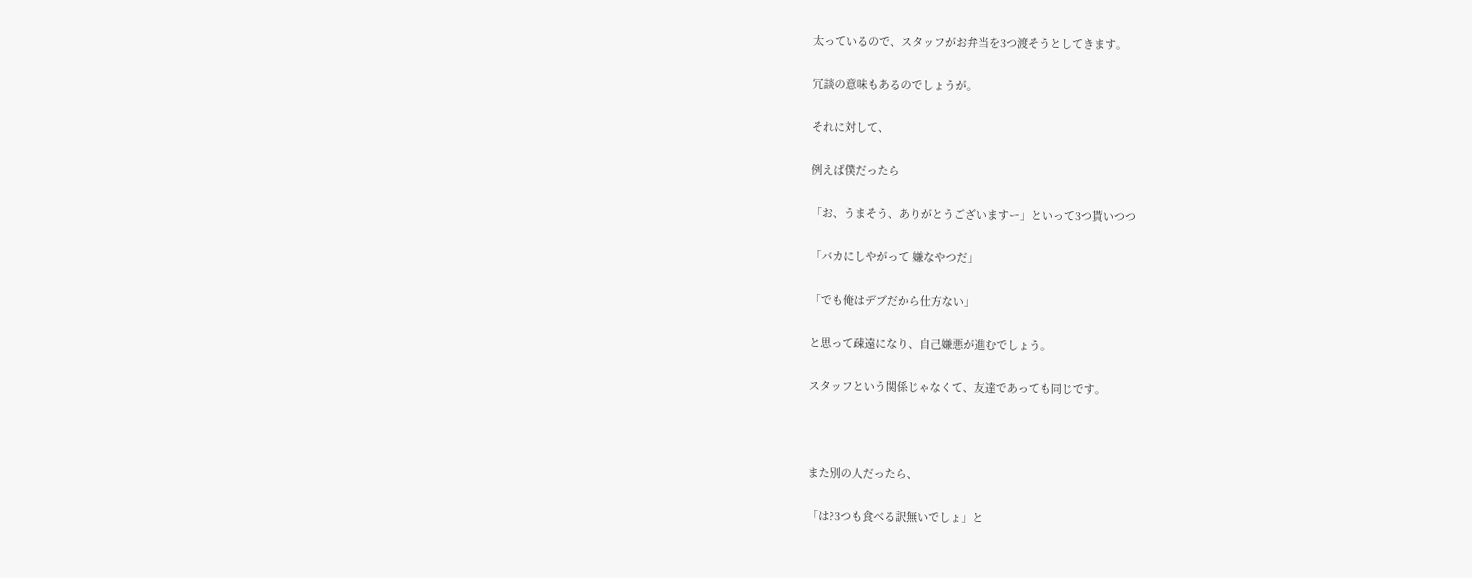太っているので、スタッフがお弁当を3つ渡そうとしてきます。

冗談の意味もあるのでしょうが。

それに対して、

例えば僕だったら

「お、うまそう、ありがとうございますー」といって3つ貰いつつ

「バカにしやがって 嫌なやつだ」

「でも俺はデブだから仕方ない」

と思って疎遠になり、自己嫌悪が進むでしょう。

スタッフという関係じゃなくて、友達であっても同じです。



また別の人だったら、

「は?3つも食べる訳無いでしょ」と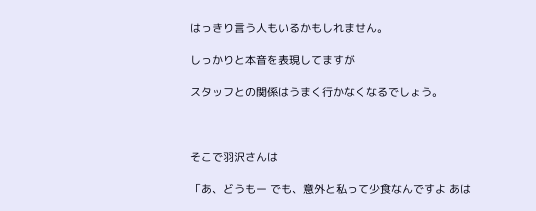はっきり言う人もいるかもしれません。

しっかりと本音を表現してますが

スタッフとの関係はうまく行かなくなるでしょう。



そこで羽沢さんは

「あ、どうもー でも、意外と私って少食なんですよ あは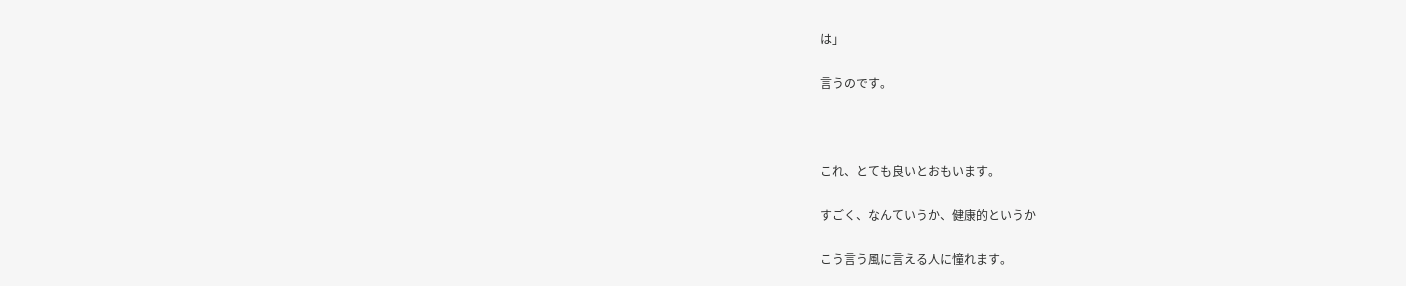は」

言うのです。



これ、とても良いとおもいます。

すごく、なんていうか、健康的というか

こう言う風に言える人に憧れます。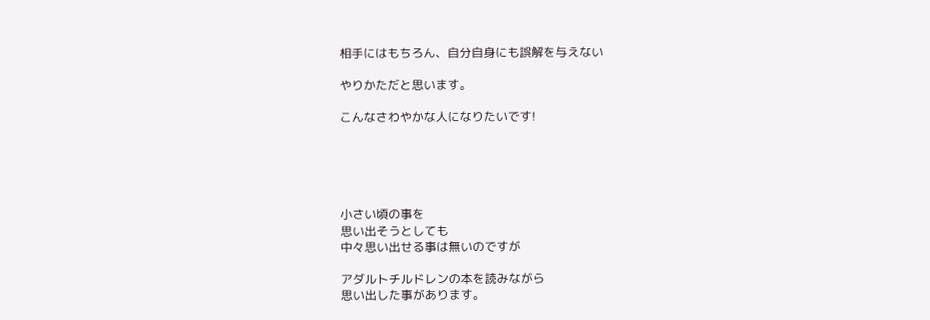相手にはもちろん、自分自身にも誤解を与えない

やりかただと思います。

こんなさわやかな人になりたいです!





小さい頃の事を
思い出そうとしても
中々思い出せる事は無いのですが

アダルトチルドレンの本を読みながら
思い出した事があります。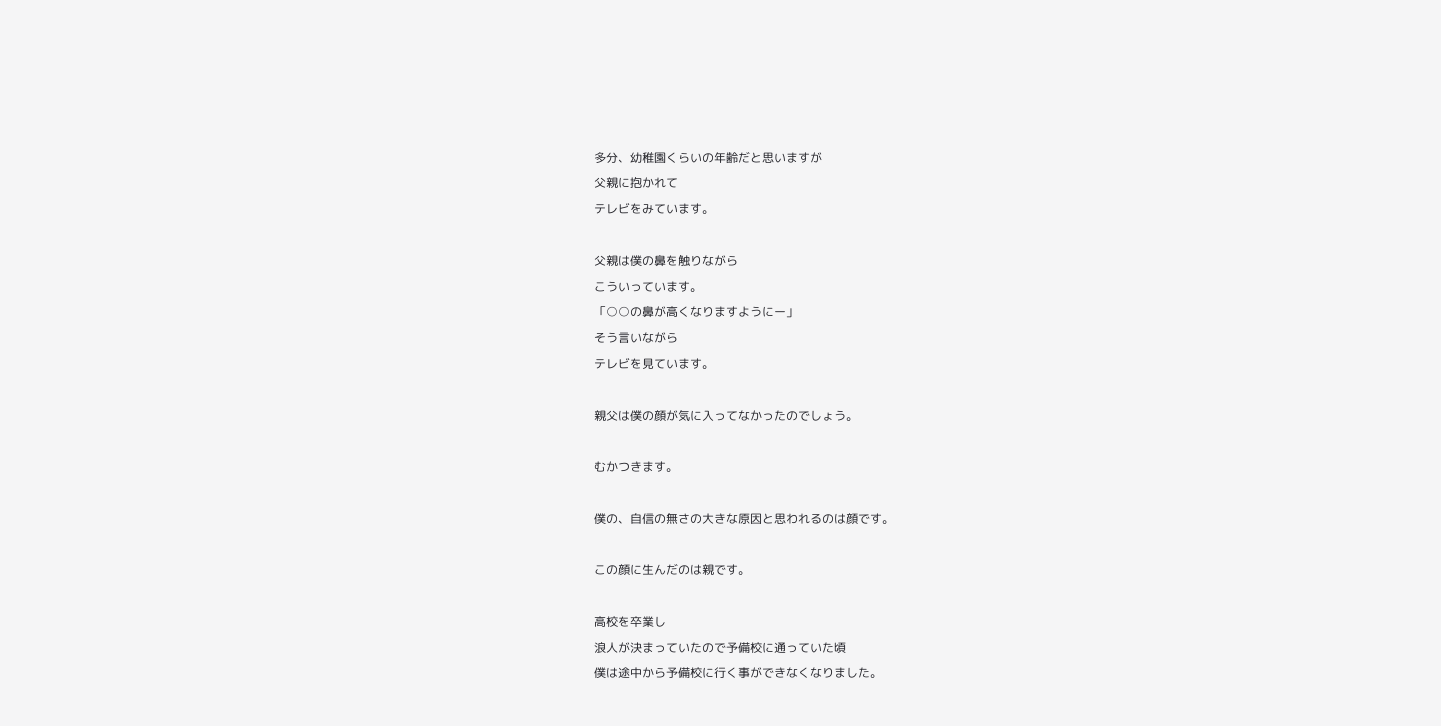多分、幼稚園くらいの年齢だと思いますが
父親に抱かれて
テレビをみています。

父親は僕の鼻を触りながら
こういっています。
「○○の鼻が高くなりますようにー」
そう言いながら
テレビを見ています。

親父は僕の顔が気に入ってなかったのでしょう。

むかつきます。

僕の、自信の無さの大きな原因と思われるのは顔です。

この顔に生んだのは親です。

高校を卒業し
浪人が決まっていたので予備校に通っていた頃
僕は途中から予備校に行く事ができなくなりました。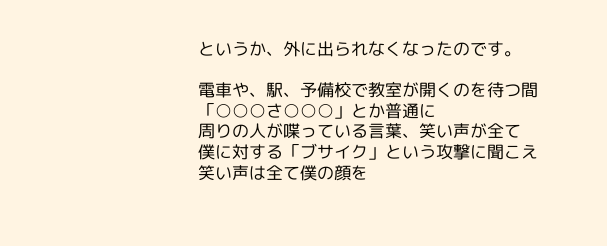というか、外に出られなくなったのです。

電車や、駅、予備校で教室が開くのを待つ間
「○○○さ○○○」とか普通に
周りの人が喋っている言葉、笑い声が全て
僕に対する「ブサイク」という攻撃に聞こえ
笑い声は全て僕の顔を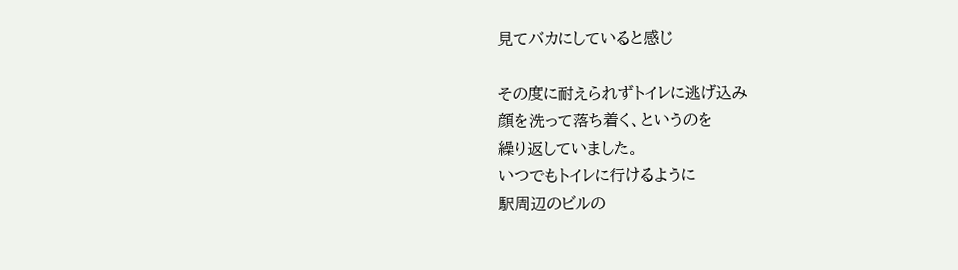見てバカにしていると感じ

その度に耐えられずトイレに逃げ込み
顔を洗って落ち着く、というのを
繰り返していました。
いつでもトイレに行けるように
駅周辺のビルの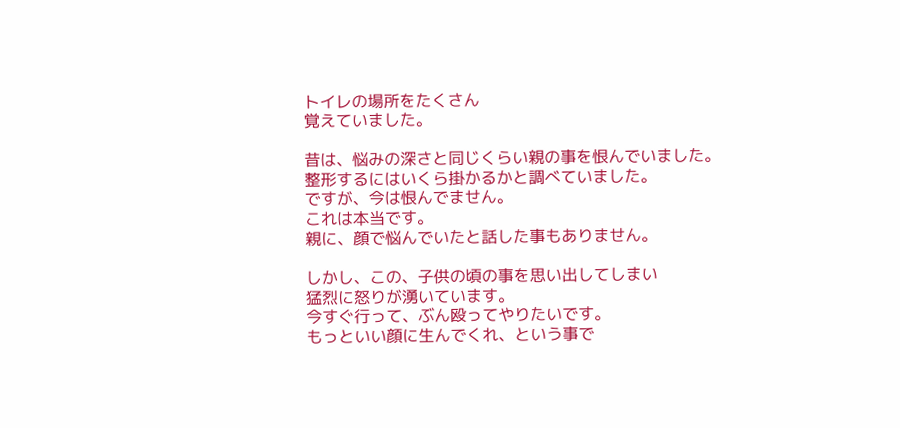トイレの場所をたくさん
覚えていました。

昔は、悩みの深さと同じくらい親の事を恨んでいました。
整形するにはいくら掛かるかと調べていました。
ですが、今は恨んでません。
これは本当です。
親に、顔で悩んでいたと話した事もありません。

しかし、この、子供の頃の事を思い出してしまい
猛烈に怒りが湧いています。
今すぐ行って、ぶん殴ってやりたいです。
もっといい顔に生んでくれ、という事で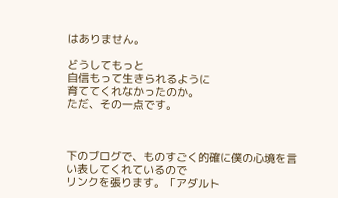はありません。

どうしてもっと
自信もって生きられるように
育ててくれなかったのか。
ただ、その一点です。



下のブログで、ものすごく的確に僕の心境を言い表してくれているので
リンクを張ります。「アダルト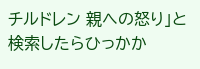チルドレン 親への怒り」と
検索したらひっかか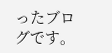ったブログです。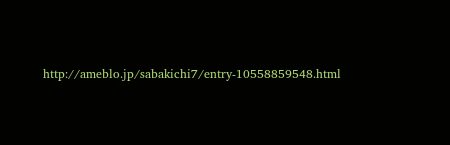http://ameblo.jp/sabakichi7/entry-10558859548.html